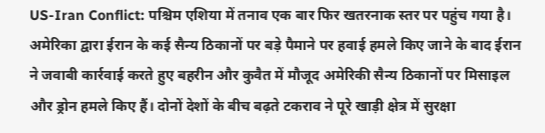US-Iran Conflict: पश्चिम एशिया में तनाव एक बार फिर खतरनाक स्तर पर पहुंच गया है। अमेरिका द्वारा ईरान के कई सैन्य ठिकानों पर बड़े पैमाने पर हवाई हमले किए जाने के बाद ईरान ने जवाबी कार्रवाई करते हुए बहरीन और कुवैत में मौजूद अमेरिकी सैन्य ठिकानों पर मिसाइल और ड्रोन हमले किए हैं। दोनों देशों के बीच बढ़ते टकराव ने पूरे खाड़ी क्षेत्र में सुरक्षा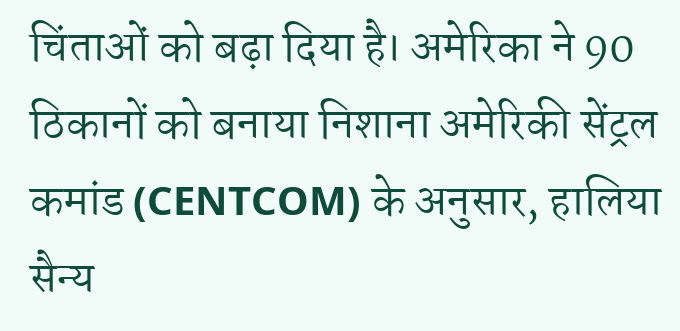चिंताओं को बढ़ा दिया है। अमेरिका ने 90 ठिकानों को बनाया निशाना अमेरिकी सेंट्रल कमांड (CENTCOM) के अनुसार, हालिया सैन्य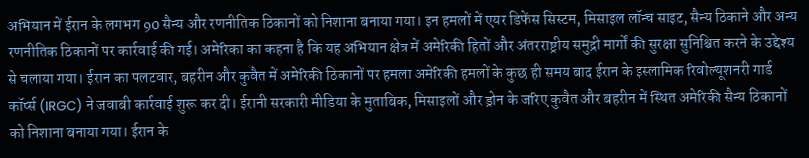अभियान में ईरान के लगभग 90 सैन्य और रणनीतिक ठिकानों को निशाना बनाया गया। इन हमलों में एयर डिफेंस सिस्टम, मिसाइल लॉन्च साइट, सैन्य ठिकाने और अन्य रणनीतिक ठिकानों पर कार्रवाई की गई। अमेरिका का कहना है कि यह अभियान क्षेत्र में अमेरिकी हितों और अंतरराष्ट्रीय समुद्री मार्गों की सुरक्षा सुनिश्चित करने के उद्देश्य से चलाया गया। ईरान का पलटवार, बहरीन और कुवैत में अमेरिकी ठिकानों पर हमला अमेरिकी हमलों के कुछ ही समय बाद ईरान के इस्लामिक रिवोल्यूशनरी गार्ड कॉर्प्स (IRGC) ने जवाबी कार्रवाई शुरू कर दी। ईरानी सरकारी मीडिया के मुताबिक, मिसाइलों और ड्रोन के जरिए कुवैत और बहरीन में स्थित अमेरिकी सैन्य ठिकानों को निशाना बनाया गया। ईरान के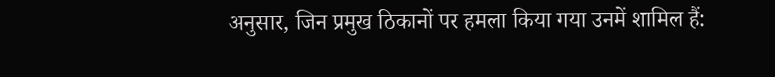अनुसार, जिन प्रमुख ठिकानों पर हमला किया गया उनमें शामिल हैं: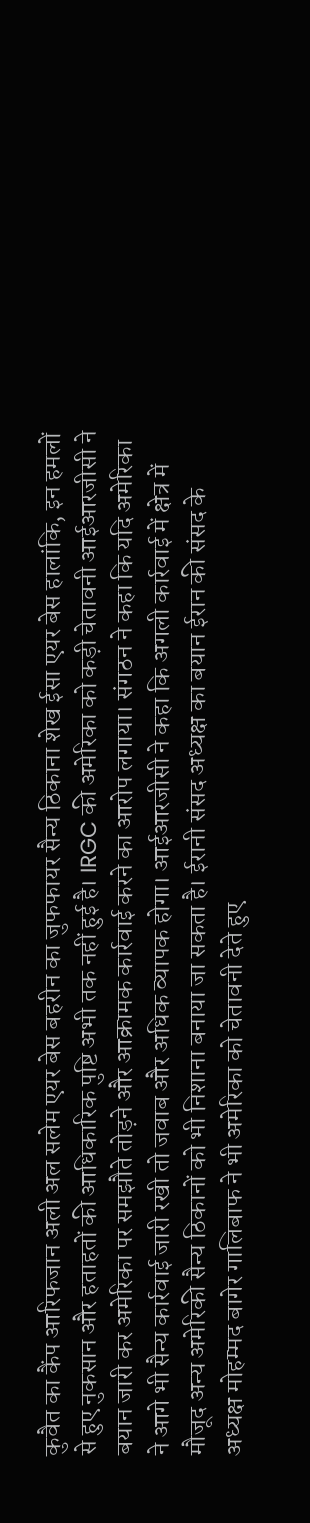कुवैत का कैंप आरिफजान अली अल सलेम एयर बेस बहरीन का जुफफायर सैन्य ठिकाना शेख ईसा एयर बेस हालांकि, इन हमलों से हुए नुकसान और हताहतों की आधिकारिक पुष्टि अभी तक नहीं हुई है। IRGC की अमेरिका को कड़ी चेतावनी आईआरजीसी ने बयान जारी कर अमेरिका पर समझौते तोड़ने और आक्रामक कार्रवाई करने का आरोप लगाया। संगठन ने कहा कि यदि अमेरिका ने आगे भी सैन्य कार्रवाई जारी रखी तो जवाब और अधिक व्यापक होगा। आईआरजीसी ने कहा कि अगली कार्रवाई में क्षेत्र में मौजूद अन्य अमेरिकी सैन्य ठिकानों को भी निशाना बनाया जा सकता है। ईरानी संसद अध्यक्ष का बयान ईरान की संसद के अध्यक्ष मोहम्मद बागेर गालिबाफ ने भी अमेरिका को चेतावनी देते हुए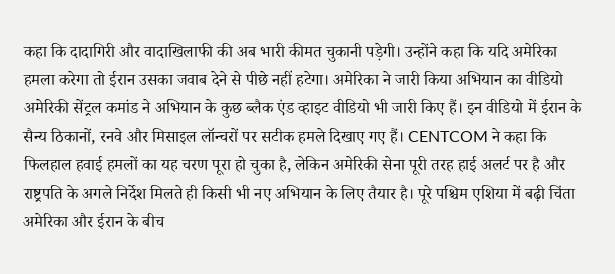कहा कि दादागिरी और वादाखिलाफी की अब भारी कीमत चुकानी पड़ेगी। उन्होंने कहा कि यदि अमेरिका हमला करेगा तो ईरान उसका जवाब देने से पीछे नहीं हटेगा। अमेरिका ने जारी किया अभियान का वीडियो अमेरिकी सेंट्रल कमांड ने अभियान के कुछ ब्लैक एंड व्हाइट वीडियो भी जारी किए हैं। इन वीडियो में ईरान के सैन्य ठिकानों, रनवे और मिसाइल लॉन्चरों पर सटीक हमले दिखाए गए हैं। CENTCOM ने कहा कि फिलहाल हवाई हमलों का यह चरण पूरा हो चुका है, लेकिन अमेरिकी सेना पूरी तरह हाई अलर्ट पर है और राष्ट्रपति के अगले निर्देश मिलते ही किसी भी नए अभियान के लिए तैयार है। पूरे पश्चिम एशिया में बढ़ी चिंता अमेरिका और ईरान के बीच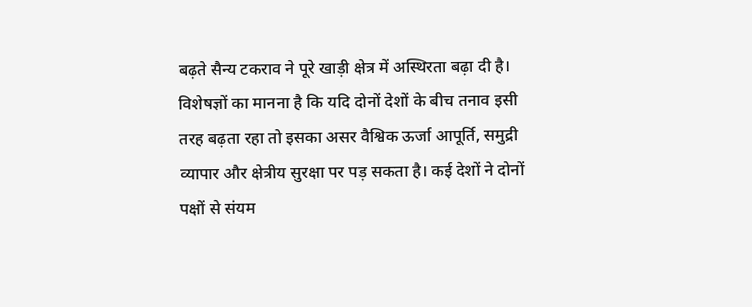बढ़ते सैन्य टकराव ने पूरे खाड़ी क्षेत्र में अस्थिरता बढ़ा दी है। विशेषज्ञों का मानना है कि यदि दोनों देशों के बीच तनाव इसी तरह बढ़ता रहा तो इसका असर वैश्विक ऊर्जा आपूर्ति, समुद्री व्यापार और क्षेत्रीय सुरक्षा पर पड़ सकता है। कई देशों ने दोनों पक्षों से संयम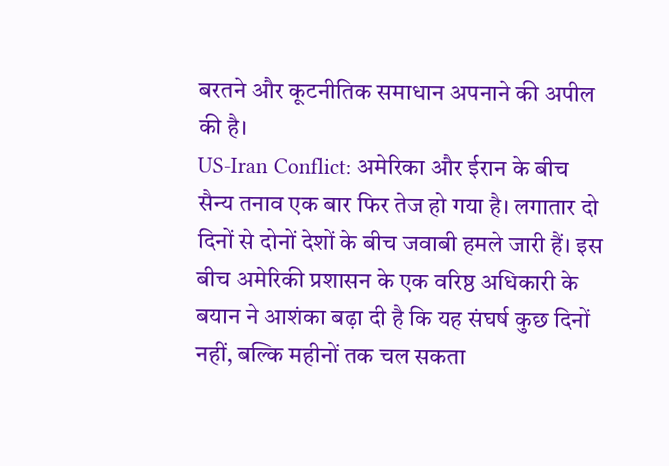बरतने और कूटनीतिक समाधान अपनाने की अपील की है।
US-Iran Conflict: अमेरिका और ईरान के बीच सैन्य तनाव एक बार फिर तेज हो गया है। लगातार दो दिनों से दोनों देशों के बीच जवाबी हमले जारी हैं। इस बीच अमेरिकी प्रशासन के एक वरिष्ठ अधिकारी के बयान ने आशंका बढ़ा दी है कि यह संघर्ष कुछ दिनों नहीं, बल्कि महीनों तक चल सकता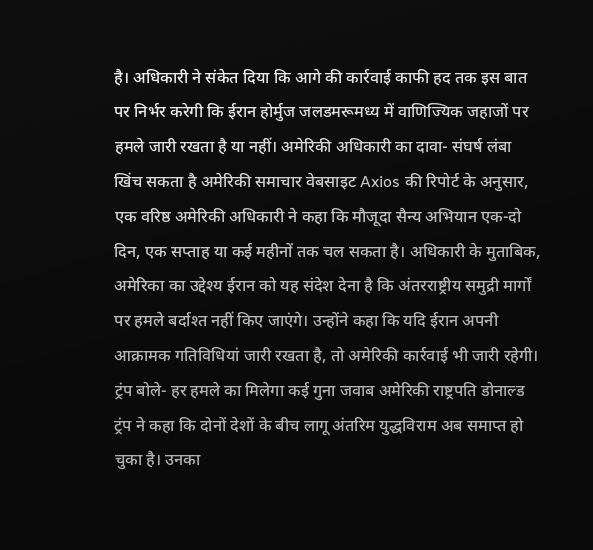है। अधिकारी ने संकेत दिया कि आगे की कार्रवाई काफी हद तक इस बात पर निर्भर करेगी कि ईरान होर्मुज जलडमरूमध्य में वाणिज्यिक जहाजों पर हमले जारी रखता है या नहीं। अमेरिकी अधिकारी का दावा- संघर्ष लंबा खिंच सकता है अमेरिकी समाचार वेबसाइट Axios की रिपोर्ट के अनुसार, एक वरिष्ठ अमेरिकी अधिकारी ने कहा कि मौजूदा सैन्य अभियान एक-दो दिन, एक सप्ताह या कई महीनों तक चल सकता है। अधिकारी के मुताबिक, अमेरिका का उद्देश्य ईरान को यह संदेश देना है कि अंतरराष्ट्रीय समुद्री मार्गों पर हमले बर्दाश्त नहीं किए जाएंगे। उन्होंने कहा कि यदि ईरान अपनी आक्रामक गतिविधियां जारी रखता है, तो अमेरिकी कार्रवाई भी जारी रहेगी। ट्रंप बोले- हर हमले का मिलेगा कई गुना जवाब अमेरिकी राष्ट्रपति डोनाल्ड ट्रंप ने कहा कि दोनों देशों के बीच लागू अंतरिम युद्धविराम अब समाप्त हो चुका है। उनका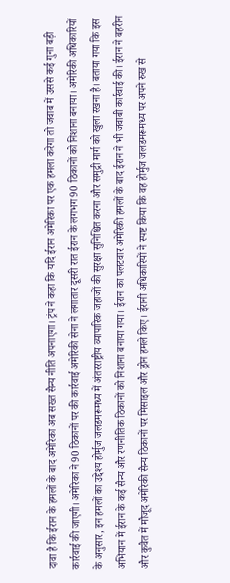दावा है कि ईरान के हमलों के बाद अमेरिका अब सख्त सैन्य नीति अपनाएगा। ट्रंप ने कहा कि यदि ईरान अमेरिका पर एक हमला करेगा तो जवाब में उससे कई गुना बड़ी कार्रवाई की जाएगी। अमेरिका ने 90 ठिकानों पर की कार्रवाई अमेरिकी सेना ने लगातार दूसरी रात ईरान के लगभग 90 ठिकानों को निशाना बनाया। अमेरिकी अधिकारियों के अनुसार, इन हमलों का उद्देश्य होर्मुज जलडमरूमध्य में अंतरराष्ट्रीय व्यापारिक जहाजों की सुरक्षा सुनिश्चित करना और समुद्री मार्ग को खुला रखना है। बताया गया कि इस अभियान में ईरान के कई सैन्य और रणनीतिक ठिकानों को निशाना बनाया गया। ईरान का पलटवार अमेरिकी हमलों के बाद ईरान ने भी जवाबी कार्रवाई की। ईरान ने बहरीन और कुवैत में मौजूद अमेरिकी सैन्य ठिकानों पर मिसाइल और ड्रोन हमले किए। ईरानी अधिकारियों ने स्पष्ट किया कि वह होर्मुज जलडमरूमध्य पर अपने रुख से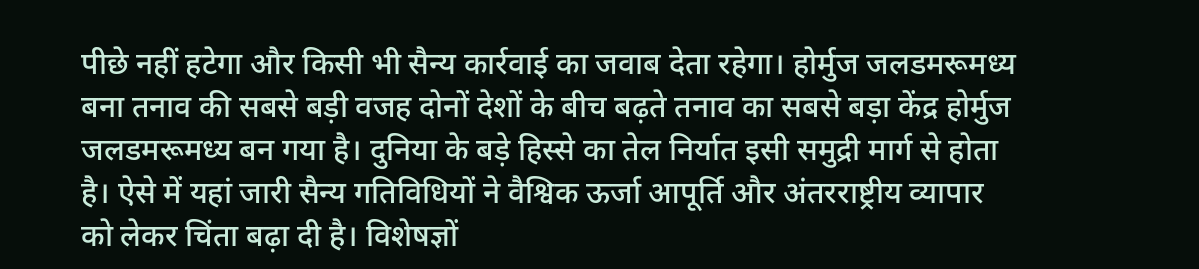पीछे नहीं हटेगा और किसी भी सैन्य कार्रवाई का जवाब देता रहेगा। होर्मुज जलडमरूमध्य बना तनाव की सबसे बड़ी वजह दोनों देशों के बीच बढ़ते तनाव का सबसे बड़ा केंद्र होर्मुज जलडमरूमध्य बन गया है। दुनिया के बड़े हिस्से का तेल निर्यात इसी समुद्री मार्ग से होता है। ऐसे में यहां जारी सैन्य गतिविधियों ने वैश्विक ऊर्जा आपूर्ति और अंतरराष्ट्रीय व्यापार को लेकर चिंता बढ़ा दी है। विशेषज्ञों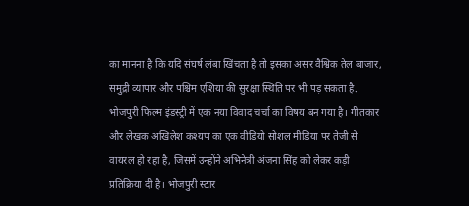का मानना है कि यदि संघर्ष लंबा खिंचता है तो इसका असर वैश्विक तेल बाजार, समुद्री व्यापार और पश्चिम एशिया की सुरक्षा स्थिति पर भी पड़ सकता है.
भोजपुरी फिल्म इंडस्ट्री में एक नया विवाद चर्चा का विषय बन गया है। गीतकार और लेखक अखिलेश कश्यप का एक वीडियो सोशल मीडिया पर तेजी से वायरल हो रहा है, जिसमें उन्होंने अभिनेत्री अंजना सिंह को लेकर कड़ी प्रतिक्रिया दी है। भोजपुरी स्टार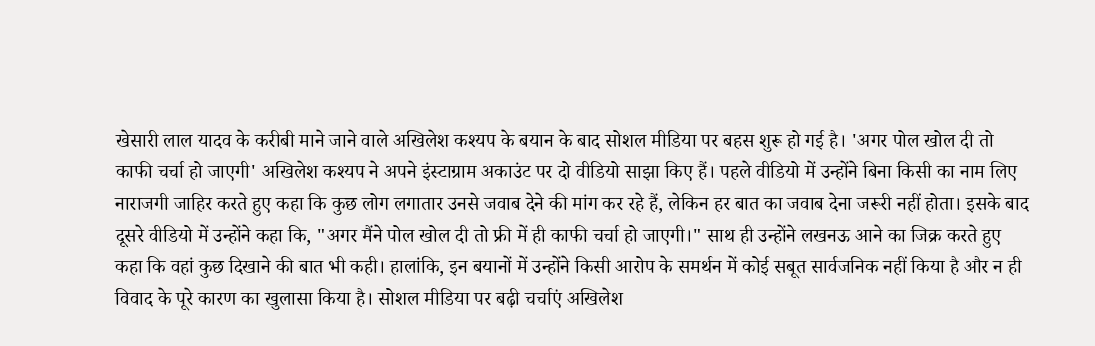खेसारी लाल यादव के करीबी माने जाने वाले अखिलेश कश्यप के बयान के बाद सोशल मीडिया पर बहस शुरू हो गई है। 'अगर पोल खोल दी तो काफी चर्चा हो जाएगी' अखिलेश कश्यप ने अपने इंस्टाग्राम अकाउंट पर दो वीडियो साझा किए हैं। पहले वीडियो में उन्होंने बिना किसी का नाम लिए नाराजगी जाहिर करते हुए कहा कि कुछ लोग लगातार उनसे जवाब देने की मांग कर रहे हैं, लेकिन हर बात का जवाब देना जरूरी नहीं होता। इसके बाद दूसरे वीडियो में उन्होंने कहा कि, "अगर मैंने पोल खोल दी तो फ्री में ही काफी चर्चा हो जाएगी।" साथ ही उन्होंने लखनऊ आने का जिक्र करते हुए कहा कि वहां कुछ दिखाने की बात भी कही। हालांकि, इन बयानों में उन्होंने किसी आरोप के समर्थन में कोई सबूत सार्वजनिक नहीं किया है और न ही विवाद के पूरे कारण का खुलासा किया है। सोशल मीडिया पर बढ़ी चर्चाएं अखिलेश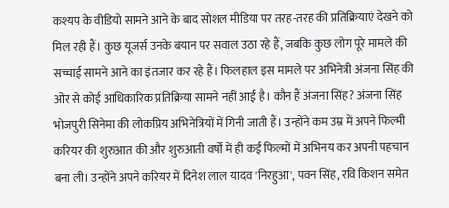कश्यप के वीडियो सामने आने के बाद सोशल मीडिया पर तरह-तरह की प्रतिक्रियाएं देखने को मिल रही हैं। कुछ यूजर्स उनके बयान पर सवाल उठा रहे हैं, जबकि कुछ लोग पूरे मामले की सच्चाई सामने आने का इंतजार कर रहे हैं। फिलहाल इस मामले पर अभिनेत्री अंजना सिंह की ओर से कोई आधिकारिक प्रतिक्रिया सामने नहीं आई है। कौन हैं अंजना सिंह? अंजना सिंह भोजपुरी सिनेमा की लोकप्रिय अभिनेत्रियों में गिनी जाती हैं। उन्होंने कम उम्र में अपने फिल्मी करियर की शुरुआत की और शुरुआती वर्षों में ही कई फिल्मों में अभिनय कर अपनी पहचान बना ली। उन्होंने अपने करियर में दिनेश लाल यादव 'निरहुआ', पवन सिंह, रवि किशन समेत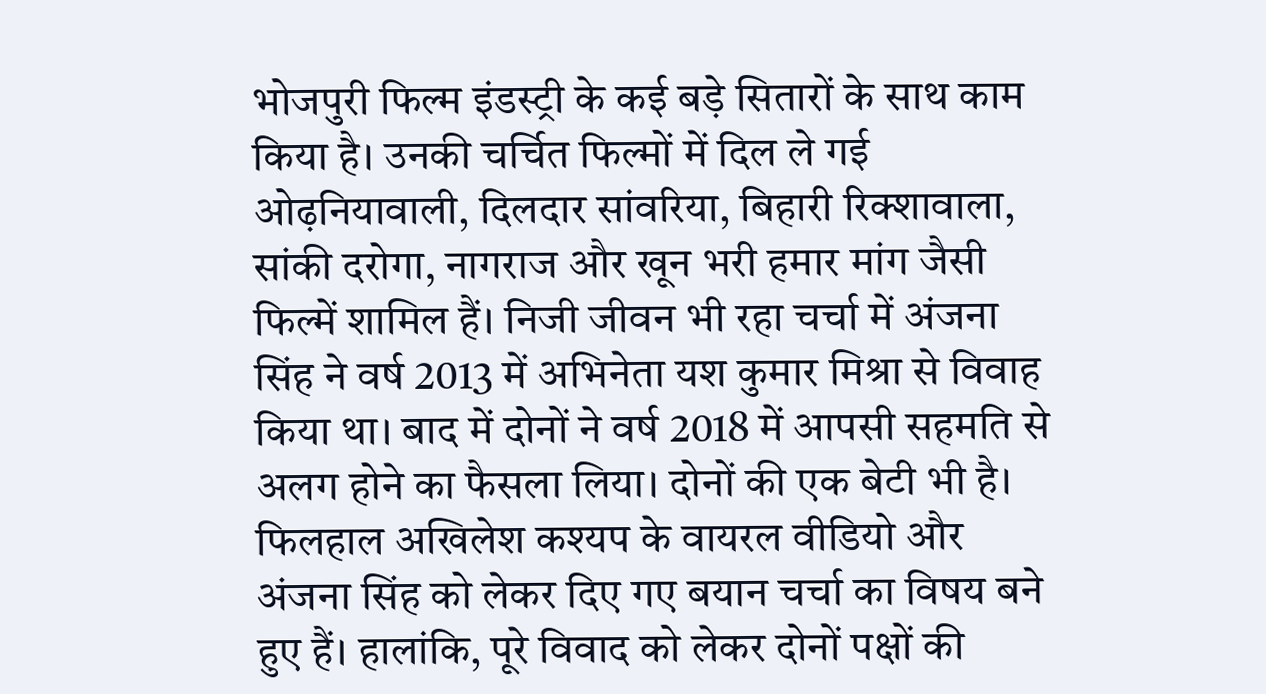भोजपुरी फिल्म इंडस्ट्री के कई बड़े सितारों के साथ काम किया है। उनकी चर्चित फिल्मों में दिल ले गई ओढ़नियावाली, दिलदार सांवरिया, बिहारी रिक्शावाला, सांकी दरोगा, नागराज और खून भरी हमार मांग जैसी फिल्में शामिल हैं। निजी जीवन भी रहा चर्चा में अंजना सिंह ने वर्ष 2013 में अभिनेता यश कुमार मिश्रा से विवाह किया था। बाद में दोनों ने वर्ष 2018 में आपसी सहमति से अलग होने का फैसला लिया। दोनों की एक बेटी भी है। फिलहाल अखिलेश कश्यप के वायरल वीडियो और अंजना सिंह को लेकर दिए गए बयान चर्चा का विषय बने हुए हैं। हालांकि, पूरे विवाद को लेकर दोनों पक्षों की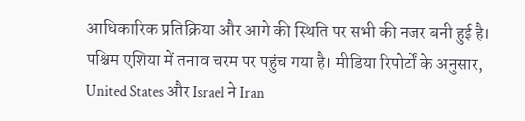आधिकारिक प्रतिक्रिया और आगे की स्थिति पर सभी की नजर बनी हुई है।
पश्चिम एशिया में तनाव चरम पर पहुंच गया है। मीडिया रिपोर्टों के अनुसार, United States और Israel ने Iran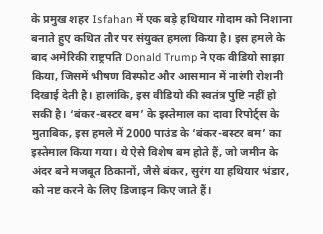के प्रमुख शहर Isfahan में एक बड़े हथियार गोदाम को निशाना बनाते हुए कथित तौर पर संयुक्त हमला किया है। इस हमले के बाद अमेरिकी राष्ट्रपति Donald Trump ने एक वीडियो साझा किया, जिसमें भीषण विस्फोट और आसमान में नारंगी रोशनी दिखाई देती है। हालांकि, इस वीडियो की स्वतंत्र पुष्टि नहीं हो सकी है। ‘बंकर-बस्टर बम’ के इस्तेमाल का दावा रिपोर्ट्स के मुताबिक, इस हमले में 2000 पाउंड के ‘बंकर-बस्टर बम’ का इस्तेमाल किया गया। ये ऐसे विशेष बम होते हैं, जो जमीन के अंदर बने मजबूत ठिकानों, जैसे बंकर, सुरंग या हथियार भंडार, को नष्ट करने के लिए डिजाइन किए जाते हैं।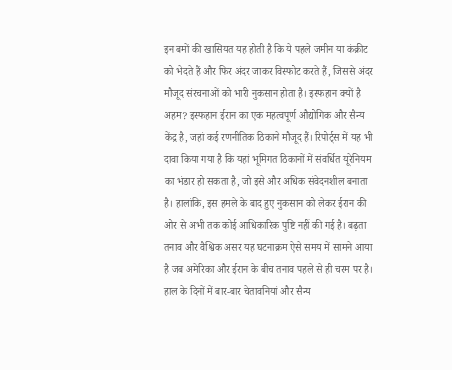इन बमों की खासियत यह होती है कि ये पहले जमीन या कंक्रीट को भेदते हैं और फिर अंदर जाकर विस्फोट करते हैं, जिससे अंदर मौजूद संरचनाओं को भारी नुकसान होता है। इस्फहान क्यों है अहम? इस्फहान ईरान का एक महत्वपूर्ण औद्योगिक और सैन्य केंद्र है, जहां कई रणनीतिक ठिकाने मौजूद हैं। रिपोर्ट्स में यह भी दावा किया गया है कि यहां भूमिगत ठिकानों में संवर्धित यूरेनियम का भंडार हो सकता है, जो इसे और अधिक संवेदनशील बनाता है। हालांकि, इस हमले के बाद हुए नुकसान को लेकर ईरान की ओर से अभी तक कोई आधिकारिक पुष्टि नहीं की गई है। बढ़ता तनाव और वैश्विक असर यह घटनाक्रम ऐसे समय में सामने आया है जब अमेरिका और ईरान के बीच तनाव पहले से ही चरम पर है। हाल के दिनों में बार-बार चेतावनियां और सैन्य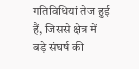गतिविधियां तेज हुई हैं, जिससे क्षेत्र में बड़े संघर्ष की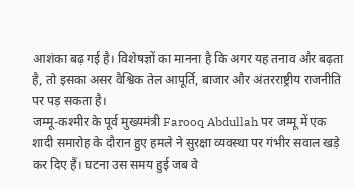आशंका बढ़ गई है। विशेषज्ञों का मानना है कि अगर यह तनाव और बढ़ता है, तो इसका असर वैश्विक तेल आपूर्ति, बाजार और अंतरराष्ट्रीय राजनीति पर पड़ सकता है।
जम्मू-कश्मीर के पूर्व मुख्यमंत्री Farooq Abdullah पर जम्मू में एक शादी समारोह के दौरान हुए हमले ने सुरक्षा व्यवस्था पर गंभीर सवाल खड़े कर दिए हैं। घटना उस समय हुई जब वे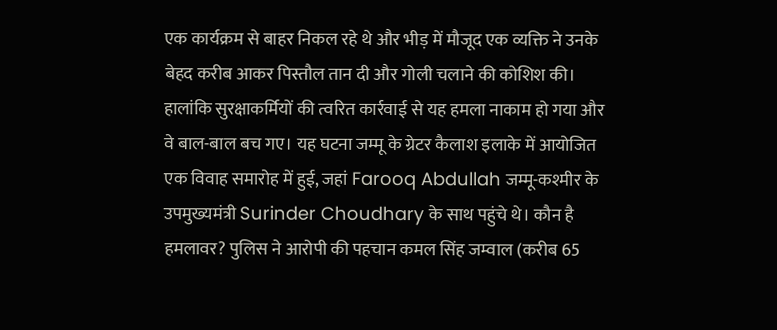एक कार्यक्रम से बाहर निकल रहे थे और भीड़ में मौजूद एक व्यक्ति ने उनके बेहद करीब आकर पिस्तौल तान दी और गोली चलाने की कोशिश की। हालांकि सुरक्षाकर्मियों की त्वरित कार्रवाई से यह हमला नाकाम हो गया और वे बाल-बाल बच गए। यह घटना जम्मू के ग्रेटर कैलाश इलाके में आयोजित एक विवाह समारोह में हुई, जहां Farooq Abdullah जम्मू-कश्मीर के उपमुख्यमंत्री Surinder Choudhary के साथ पहुंचे थे। कौन है हमलावर? पुलिस ने आरोपी की पहचान कमल सिंह जम्वाल (करीब 65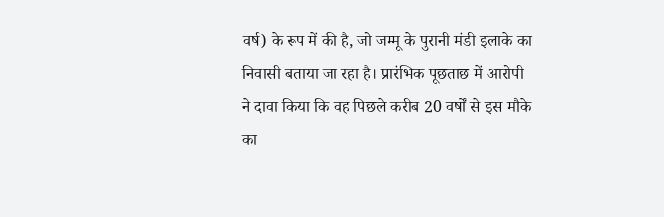वर्ष) के रूप में की है, जो जम्मू के पुरानी मंडी इलाके का निवासी बताया जा रहा है। प्रारंभिक पूछताछ में आरोपी ने दावा किया कि वह पिछले करीब 20 वर्षों से इस मौके का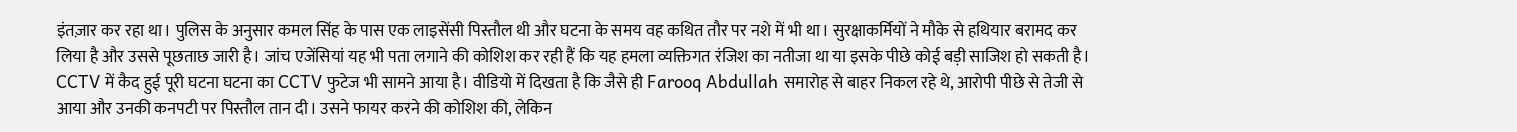इंतज़ार कर रहा था। पुलिस के अनुसार कमल सिंह के पास एक लाइसेंसी पिस्तौल थी और घटना के समय वह कथित तौर पर नशे में भी था। सुरक्षाकर्मियों ने मौके से हथियार बरामद कर लिया है और उससे पूछताछ जारी है। जांच एजेंसियां यह भी पता लगाने की कोशिश कर रही हैं कि यह हमला व्यक्तिगत रंजिश का नतीजा था या इसके पीछे कोई बड़ी साजिश हो सकती है। CCTV में कैद हुई पूरी घटना घटना का CCTV फुटेज भी सामने आया है। वीडियो में दिखता है कि जैसे ही Farooq Abdullah समारोह से बाहर निकल रहे थे, आरोपी पीछे से तेजी से आया और उनकी कनपटी पर पिस्तौल तान दी। उसने फायर करने की कोशिश की, लेकिन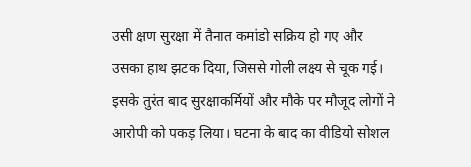उसी क्षण सुरक्षा में तैनात कमांडो सक्रिय हो गए और उसका हाथ झटक दिया, जिससे गोली लक्ष्य से चूक गई। इसके तुरंत बाद सुरक्षाकर्मियों और मौके पर मौजूद लोगों ने आरोपी को पकड़ लिया। घटना के बाद का वीडियो सोशल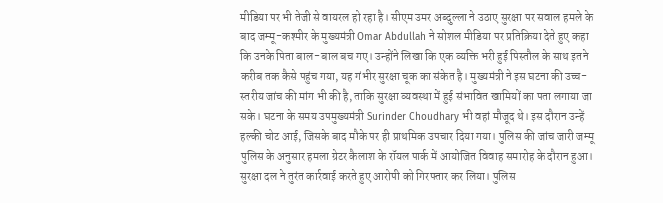मीडिया पर भी तेजी से वायरल हो रहा है। सीएम उमर अब्दुल्ला ने उठाए सुरक्षा पर सवाल हमले के बाद जम्मू-कश्मीर के मुख्यमंत्री Omar Abdullah ने सोशल मीडिया पर प्रतिक्रिया देते हुए कहा कि उनके पिता बाल-बाल बच गए। उन्होंने लिखा कि एक व्यक्ति भरी हुई पिस्तौल के साथ इतने करीब तक कैसे पहुंच गया, यह गंभीर सुरक्षा चूक का संकेत है। मुख्यमंत्री ने इस घटना की उच्च-स्तरीय जांच की मांग भी की है, ताकि सुरक्षा व्यवस्था में हुई संभावित खामियों का पता लगाया जा सके। घटना के समय उपमुख्यमंत्री Surinder Choudhary भी वहां मौजूद थे। इस दौरान उन्हें हल्की चोट आई, जिसके बाद मौके पर ही प्राथमिक उपचार दिया गया। पुलिस की जांच जारी जम्मू पुलिस के अनुसार हमला ग्रेटर कैलाश के रॉयल पार्क में आयोजित विवाह समारोह के दौरान हुआ। सुरक्षा दल ने तुरंत कार्रवाई करते हुए आरोपी को गिरफ्तार कर लिया। पुलिस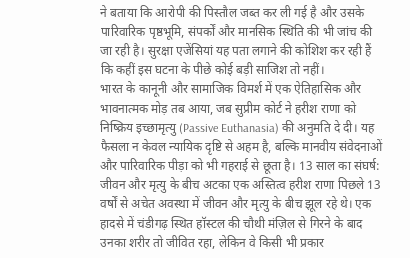ने बताया कि आरोपी की पिस्तौल जब्त कर ली गई है और उसके पारिवारिक पृष्ठभूमि, संपर्कों और मानसिक स्थिति की भी जांच की जा रही है। सुरक्षा एजेंसियां यह पता लगाने की कोशिश कर रही हैं कि कहीं इस घटना के पीछे कोई बड़ी साजिश तो नहीं।
भारत के कानूनी और सामाजिक विमर्श में एक ऐतिहासिक और भावनात्मक मोड़ तब आया, जब सुप्रीम कोर्ट ने हरीश राणा को निष्क्रिय इच्छामृत्यु (Passive Euthanasia) की अनुमति दे दी। यह फैसला न केवल न्यायिक दृष्टि से अहम है, बल्कि मानवीय संवेदनाओं और पारिवारिक पीड़ा को भी गहराई से छूता है। 13 साल का संघर्ष: जीवन और मृत्यु के बीच अटका एक अस्तित्व हरीश राणा पिछले 13 वर्षों से अचेत अवस्था में जीवन और मृत्यु के बीच झूल रहे थे। एक हादसे में चंडीगढ़ स्थित हॉस्टल की चौथी मंज़िल से गिरने के बाद उनका शरीर तो जीवित रहा, लेकिन वे किसी भी प्रकार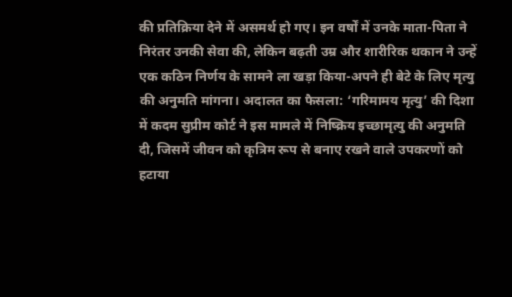की प्रतिक्रिया देने में असमर्थ हो गए। इन वर्षों में उनके माता-पिता ने निरंतर उनकी सेवा की, लेकिन बढ़ती उम्र और शारीरिक थकान ने उन्हें एक कठिन निर्णय के सामने ला खड़ा किया-अपने ही बेटे के लिए मृत्यु की अनुमति मांगना। अदालत का फैसला: ‘गरिमामय मृत्यु’ की दिशा में कदम सुप्रीम कोर्ट ने इस मामले में निष्क्रिय इच्छामृत्यु की अनुमति दी, जिसमें जीवन को कृत्रिम रूप से बनाए रखने वाले उपकरणों को हटाया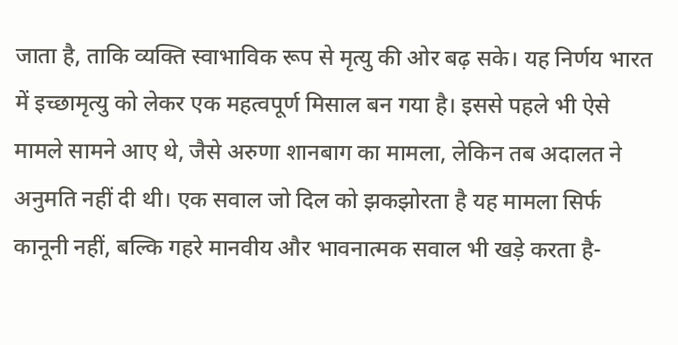जाता है, ताकि व्यक्ति स्वाभाविक रूप से मृत्यु की ओर बढ़ सके। यह निर्णय भारत में इच्छामृत्यु को लेकर एक महत्वपूर्ण मिसाल बन गया है। इससे पहले भी ऐसे मामले सामने आए थे, जैसे अरुणा शानबाग का मामला, लेकिन तब अदालत ने अनुमति नहीं दी थी। एक सवाल जो दिल को झकझोरता है यह मामला सिर्फ कानूनी नहीं, बल्कि गहरे मानवीय और भावनात्मक सवाल भी खड़े करता है-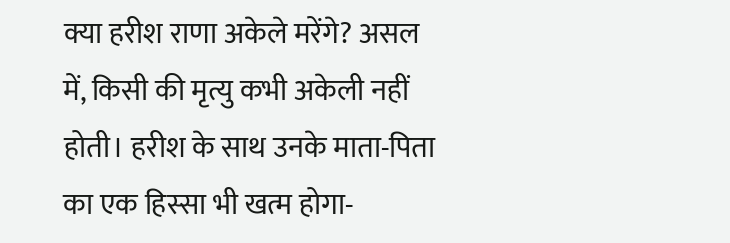क्या हरीश राणा अकेले मरेंगे? असल में, किसी की मृत्यु कभी अकेली नहीं होती। हरीश के साथ उनके माता-पिता का एक हिस्सा भी खत्म होगा-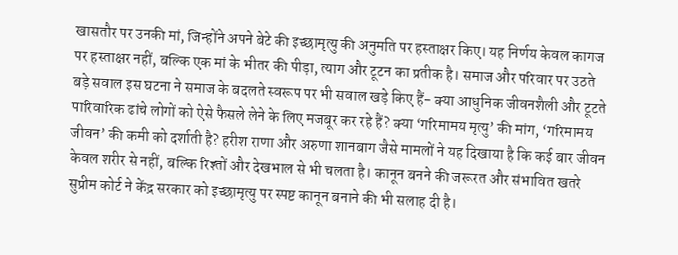खासतौर पर उनकी मां, जिन्होंने अपने बेटे की इच्छामृत्यु की अनुमति पर हस्ताक्षर किए। यह निर्णय केवल कागज पर हस्ताक्षर नहीं, बल्कि एक मां के भीतर की पीड़ा, त्याग और टूटन का प्रतीक है। समाज और परिवार पर उठते बड़े सवाल इस घटना ने समाज के बदलते स्वरूप पर भी सवाल खड़े किए हैं- क्या आधुनिक जीवनशैली और टूटते पारिवारिक ढांचे लोगों को ऐसे फैसले लेने के लिए मजबूर कर रहे हैं? क्या ‘गरिमामय मृत्यु’ की मांग, ‘गरिमामय जीवन’ की कमी को दर्शाती है? हरीश राणा और अरुणा शानबाग जैसे मामलों ने यह दिखाया है कि कई बार जीवन केवल शरीर से नहीं, बल्कि रिश्तों और देखभाल से भी चलता है। कानून बनने की जरूरत और संभावित खतरे सुप्रीम कोर्ट ने केंद्र सरकार को इच्छामृत्यु पर स्पष्ट कानून बनाने की भी सलाह दी है।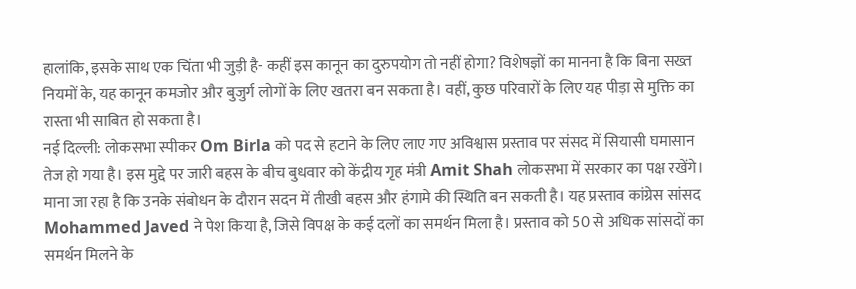हालांकि, इसके साथ एक चिंता भी जुड़ी है- कहीं इस कानून का दुरुपयोग तो नहीं होगा? विशेषज्ञों का मानना है कि बिना सख्त नियमों के, यह कानून कमजोर और बुजुर्ग लोगों के लिए खतरा बन सकता है। वहीं, कुछ परिवारों के लिए यह पीड़ा से मुक्ति का रास्ता भी साबित हो सकता है।
नई दिल्ली: लोकसभा स्पीकर Om Birla को पद से हटाने के लिए लाए गए अविश्वास प्रस्ताव पर संसद में सियासी घमासान तेज हो गया है। इस मुद्दे पर जारी बहस के बीच बुधवार को केंद्रीय गृह मंत्री Amit Shah लोकसभा में सरकार का पक्ष रखेंगे। माना जा रहा है कि उनके संबोधन के दौरान सदन में तीखी बहस और हंगामे की स्थिति बन सकती है। यह प्रस्ताव कांग्रेस सांसद Mohammed Javed ने पेश किया है, जिसे विपक्ष के कई दलों का समर्थन मिला है। प्रस्ताव को 50 से अधिक सांसदों का समर्थन मिलने के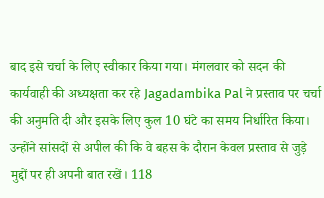बाद इसे चर्चा के लिए स्वीकार किया गया। मंगलवार को सदन की कार्यवाही की अध्यक्षता कर रहे Jagadambika Pal ने प्रस्ताव पर चर्चा की अनुमति दी और इसके लिए कुल 10 घंटे का समय निर्धारित किया। उन्होंने सांसदों से अपील की कि वे बहस के दौरान केवल प्रस्ताव से जुड़े मुद्दों पर ही अपनी बात रखें। 118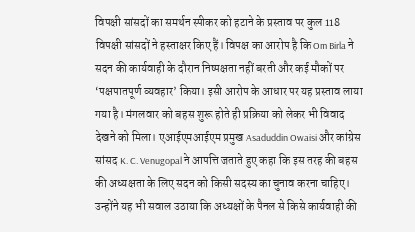विपक्षी सांसदों का समर्थन स्पीकर को हटाने के प्रस्ताव पर कुल 118 विपक्षी सांसदों ने हस्ताक्षर किए हैं। विपक्ष का आरोप है कि Om Birla ने सदन की कार्यवाही के दौरान निष्पक्षता नहीं बरती और कई मौकों पर ‘पक्षपातपूर्ण व्यवहार’ किया। इसी आरोप के आधार पर यह प्रस्ताव लाया गया है। मंगलवार को बहस शुरू होते ही प्रक्रिया को लेकर भी विवाद देखने को मिला। एआईएमआईएम प्रमुख Asaduddin Owaisi और कांग्रेस सांसद K. C. Venugopal ने आपत्ति जताते हुए कहा कि इस तरह की बहस की अध्यक्षता के लिए सदन को किसी सदस्य का चुनाव करना चाहिए। उन्होंने यह भी सवाल उठाया कि अध्यक्षों के पैनल से किसे कार्यवाही की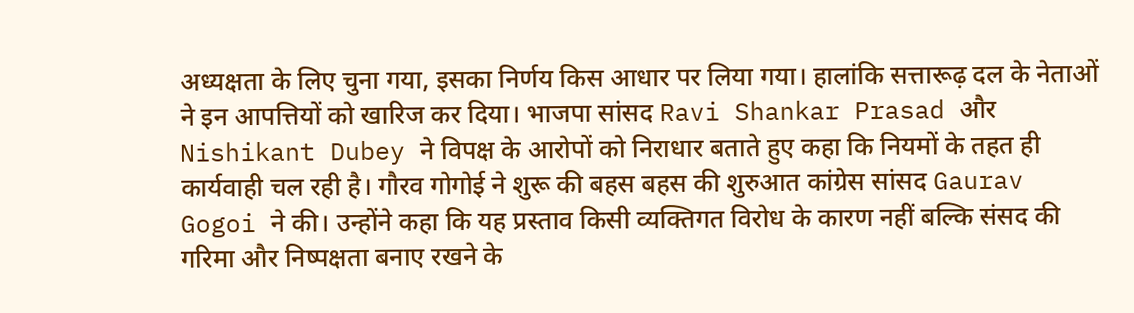अध्यक्षता के लिए चुना गया, इसका निर्णय किस आधार पर लिया गया। हालांकि सत्तारूढ़ दल के नेताओं ने इन आपत्तियों को खारिज कर दिया। भाजपा सांसद Ravi Shankar Prasad और Nishikant Dubey ने विपक्ष के आरोपों को निराधार बताते हुए कहा कि नियमों के तहत ही कार्यवाही चल रही है। गौरव गोगोई ने शुरू की बहस बहस की शुरुआत कांग्रेस सांसद Gaurav Gogoi ने की। उन्होंने कहा कि यह प्रस्ताव किसी व्यक्तिगत विरोध के कारण नहीं बल्कि संसद की गरिमा और निष्पक्षता बनाए रखने के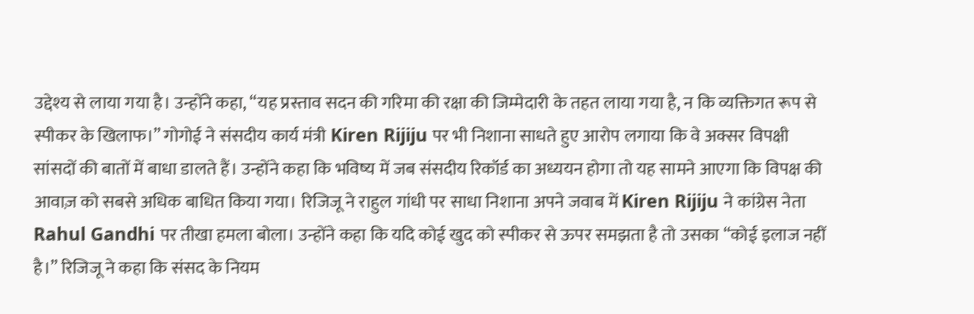उद्देश्य से लाया गया है। उन्होंने कहा, “यह प्रस्ताव सदन की गरिमा की रक्षा की जिम्मेदारी के तहत लाया गया है, न कि व्यक्तिगत रूप से स्पीकर के खिलाफ।” गोगोई ने संसदीय कार्य मंत्री Kiren Rijiju पर भी निशाना साधते हुए आरोप लगाया कि वे अक्सर विपक्षी सांसदों की बातों में बाधा डालते हैं। उन्होंने कहा कि भविष्य में जब संसदीय रिकॉर्ड का अध्ययन होगा तो यह सामने आएगा कि विपक्ष की आवाज़ को सबसे अधिक बाधित किया गया। रिजिजू ने राहुल गांधी पर साधा निशाना अपने जवाब में Kiren Rijiju ने कांग्रेस नेता Rahul Gandhi पर तीखा हमला बोला। उन्होंने कहा कि यदि कोई खुद को स्पीकर से ऊपर समझता है तो उसका “कोई इलाज नहीं है।” रिजिजू ने कहा कि संसद के नियम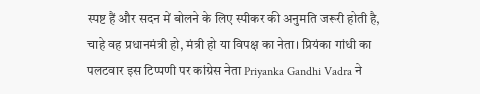स्पष्ट हैं और सदन में बोलने के लिए स्पीकर की अनुमति जरूरी होती है, चाहे वह प्रधानमंत्री हो, मंत्री हो या विपक्ष का नेता। प्रियंका गांधी का पलटवार इस टिप्पणी पर कांग्रेस नेता Priyanka Gandhi Vadra ने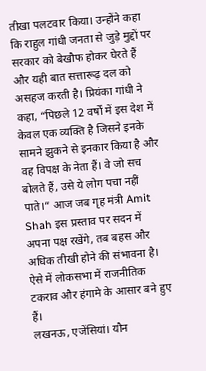तीखा पलटवार किया। उन्होंने कहा कि राहुल गांधी जनता से जुड़े मुद्दों पर सरकार को बेखौफ होकर घेरते हैं और यही बात सत्तारूढ़ दल को असहज करती है। प्रियंका गांधी ने कहा, “पिछले 12 वर्षों में इस देश में केवल एक व्यक्ति है जिसने इनके सामने झुकने से इनकार किया है और वह विपक्ष के नेता हैं। वे जो सच बोलते हैं, उसे ये लोग पचा नहीं पाते।” आज जब गृह मंत्री Amit Shah इस प्रस्ताव पर सदन में अपना पक्ष रखेंगे, तब बहस और अधिक तीखी होने की संभावना है। ऐसे में लोकसभा में राजनीतिक टकराव और हंगामे के आसार बने हुए हैं।
लखनऊ, एजेंसियां। यौन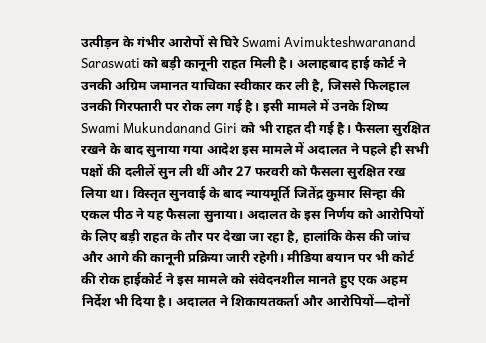उत्पीड़न के गंभीर आरोपों से घिरे Swami Avimukteshwaranand Saraswati को बड़ी कानूनी राहत मिली है। अलाहबाद हाई कोर्ट ने उनकी अग्रिम जमानत याचिका स्वीकार कर ली है, जिससे फिलहाल उनकी गिरफ्तारी पर रोक लग गई है। इसी मामले में उनके शिष्य Swami Mukundanand Giri को भी राहत दी गई है। फैसला सुरक्षित रखने के बाद सुनाया गया आदेश इस मामले में अदालत ने पहले ही सभी पक्षों की दलीलें सुन ली थीं और 27 फरवरी को फैसला सुरक्षित रख लिया था। विस्तृत सुनवाई के बाद न्यायमूर्ति जितेंद्र कुमार सिन्हा की एकल पीठ ने यह फैसला सुनाया। अदालत के इस निर्णय को आरोपियों के लिए बड़ी राहत के तौर पर देखा जा रहा है, हालांकि केस की जांच और आगे की कानूनी प्रक्रिया जारी रहेगी। मीडिया बयान पर भी कोर्ट की रोक हाईकोर्ट ने इस मामले को संवेदनशील मानते हुए एक अहम निर्देश भी दिया है। अदालत ने शिकायतकर्ता और आरोपियों—दोनों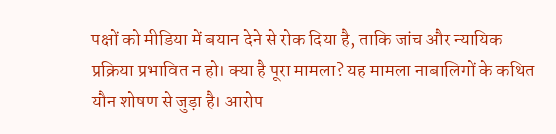पक्षों को मीडिया में बयान देने से रोक दिया है, ताकि जांच और न्यायिक प्रक्रिया प्रभावित न हो। क्या है पूरा मामला? यह मामला नाबालिगों के कथित यौन शोषण से जुड़ा है। आरोप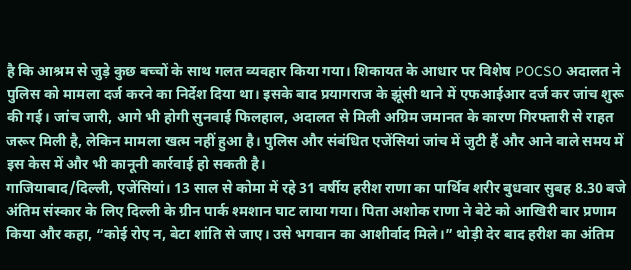है कि आश्रम से जुड़े कुछ बच्चों के साथ गलत व्यवहार किया गया। शिकायत के आधार पर विशेष POCSO अदालत ने पुलिस को मामला दर्ज करने का निर्देश दिया था। इसके बाद प्रयागराज के झूंसी थाने में एफआईआर दर्ज कर जांच शुरू की गई। जांच जारी, आगे भी होगी सुनवाई फिलहाल, अदालत से मिली अग्रिम जमानत के कारण गिरफ्तारी से राहत जरूर मिली है, लेकिन मामला खत्म नहीं हुआ है। पुलिस और संबंधित एजेंसियां जांच में जुटी हैं और आने वाले समय में इस केस में और भी कानूनी कार्रवाई हो सकती है।
गाजियाबाद/दिल्ली, एजेंसियां। 13 साल से कोमा में रहे 31 वर्षीय हरीश राणा का पार्थिव शरीर बुधवार सुबह 8.30 बजे अंतिम संस्कार के लिए दिल्ली के ग्रीन पार्क श्मशान घाट लाया गया। पिता अशोक राणा ने बेटे को आखिरी बार प्रणाम किया और कहा, “कोई रोए न, बेटा शांति से जाए। उसे भगवान का आशीर्वाद मिले।” थोड़ी देर बाद हरीश का अंतिम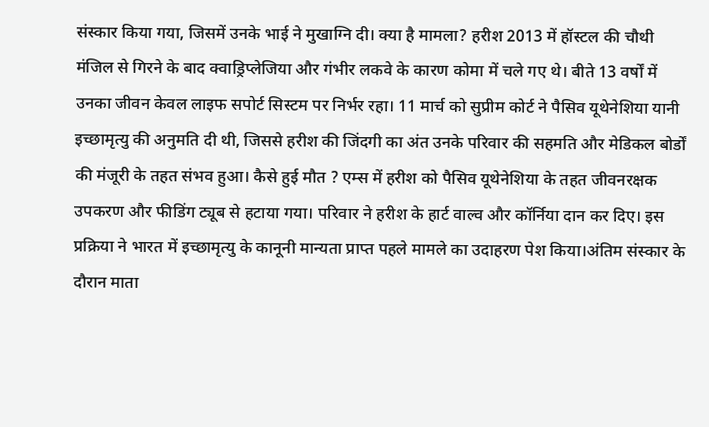संस्कार किया गया, जिसमें उनके भाई ने मुखाग्नि दी। क्या है मामला? हरीश 2013 में हॉस्टल की चौथी मंजिल से गिरने के बाद क्वाड्रिप्लेजिया और गंभीर लकवे के कारण कोमा में चले गए थे। बीते 13 वर्षों में उनका जीवन केवल लाइफ सपोर्ट सिस्टम पर निर्भर रहा। 11 मार्च को सुप्रीम कोर्ट ने पैसिव यूथेनेशिया यानी इच्छामृत्यु की अनुमति दी थी, जिससे हरीश की जिंदगी का अंत उनके परिवार की सहमति और मेडिकल बोर्डों की मंजूरी के तहत संभव हुआ। कैसे हुई मौत ? एम्स में हरीश को पैसिव यूथेनेशिया के तहत जीवनरक्षक उपकरण और फीडिंग ट्यूब से हटाया गया। परिवार ने हरीश के हार्ट वाल्व और कॉर्निया दान कर दिए। इस प्रक्रिया ने भारत में इच्छामृत्यु के कानूनी मान्यता प्राप्त पहले मामले का उदाहरण पेश किया।अंतिम संस्कार के दौरान माता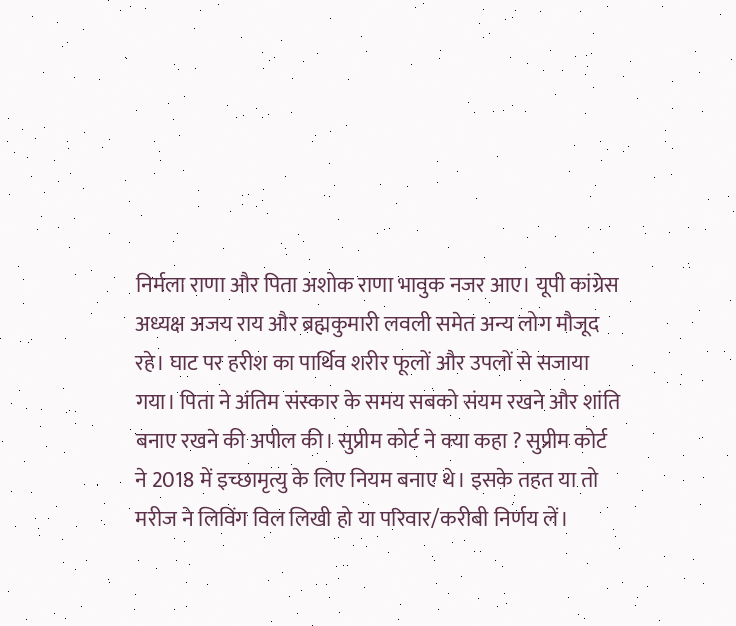निर्मला राणा और पिता अशोक राणा भावुक नजर आए। यूपी कांग्रेस अध्यक्ष अजय राय और ब्रह्मकुमारी लवली समेत अन्य लोग मौजूद रहे। घाट पर हरीश का पार्थिव शरीर फूलों और उपलों से सजाया गया। पिता ने अंतिम संस्कार के समय सबको संयम रखने और शांति बनाए रखने की अपील की। सुप्रीम कोर्ट ने क्या कहा ? सुप्रीम कोर्ट ने 2018 में इच्छामृत्यु के लिए नियम बनाए थे। इसके तहत या तो मरीज ने लिविंग विल लिखी हो या परिवार/करीबी निर्णय लें।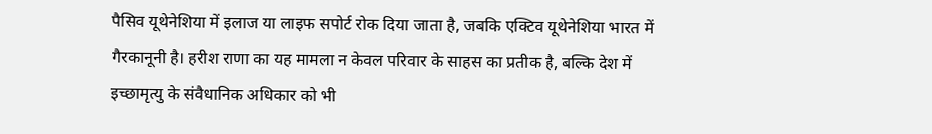पैसिव यूथेनेशिया में इलाज या लाइफ सपोर्ट रोक दिया जाता है, जबकि एक्टिव यूथेनेशिया भारत में गैरकानूनी है। हरीश राणा का यह मामला न केवल परिवार के साहस का प्रतीक है, बल्कि देश में इच्छामृत्यु के संवैधानिक अधिकार को भी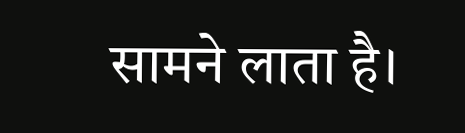सामने लाता है।